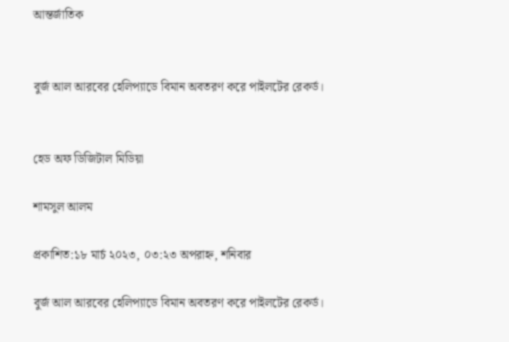আন্তর্জাতিক


বুর্জ আল আরবের হেলিপ্যাডে বিমান অবতরণ করে পাইলটের রেকর্ড।


হেড অফ ডিজিটাল মিডিয়া

শামসুল আলম

প্রকাশিত:১৮ মার্চ ২০২৩, ০৩:২৩ অপরাহ্ন, শনিবার

বুর্জ আল আরবের হেলিপ্যাডে বিমান অবতরণ করে পাইলটের রেকর্ড।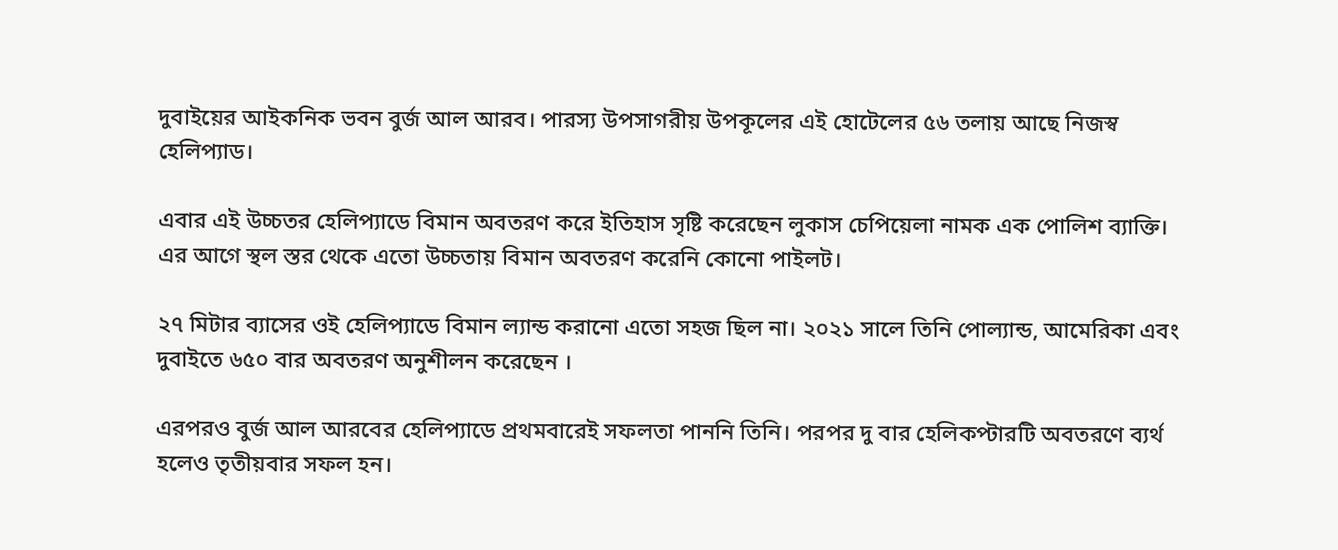দুবাইয়ের আইকনিক ভবন বুর্জ আল আরব। পারস্য উপসাগরীয় উপকূলের এই হোটেলের ৫৬ তলায় আছে নিজস্ব হেলিপ্যাড।

এবার এই উচ্চতর হেলিপ্যাডে বিমান অবতরণ করে ইতিহাস সৃষ্টি করেছেন লুকাস চেপিয়েলা নামক এক পোলিশ ব্যাক্তি। এর আগে স্থল স্তর থেকে এতো উচ্চতায় বিমান অবতরণ করেনি কোনো পাইলট।

২৭ মিটার ব্যাসের ওই হেলিপ্যাডে বিমান ল্যান্ড করানো এতো সহজ ছিল না। ২০২১ সালে তিনি পোল্যান্ড, আমেরিকা এবং দুবাইতে ৬৫০ বার অবতরণ অনুশীলন করেছেন ।

এরপরও বুর্জ আল আরবের হেলিপ্যাডে প্রথমবারেই সফলতা পাননি তিনি। পরপর দু বার হেলিকপ্টারটি অবতরণে ব্যর্থ হলেও তৃতীয়বার সফল হন।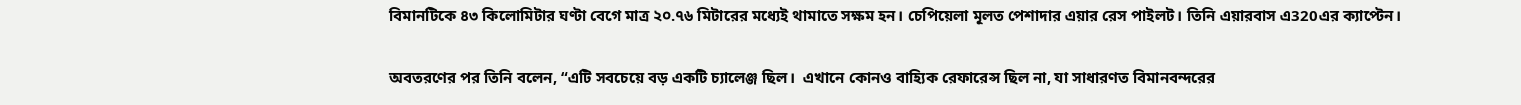বিমানটিকে ৪৩ কিলোমিটার ঘণ্টা বেগে মাত্র ২০.৭৬ মিটারের মধ্যেই থামাতে সক্ষম হন। চেপিয়েলা মূলত পেশাদার এয়ার রেস পাইলট। তিনি এয়ারবাস এ320এর ক্যাপ্টেন।

অবতরণের পর তিনি বলেন, “এটি সবচেয়ে বড় একটি চ্যালেঞ্জ ছিল।  এখানে কোনও বাহ্যিক রেফারেন্স ছিল না, যা সাধারণত বিমানবন্দরের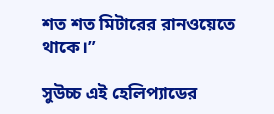শত শত মিটারের রানওয়েতে থাকে।”

সুউচ্চ এই হেলিপ্যাডের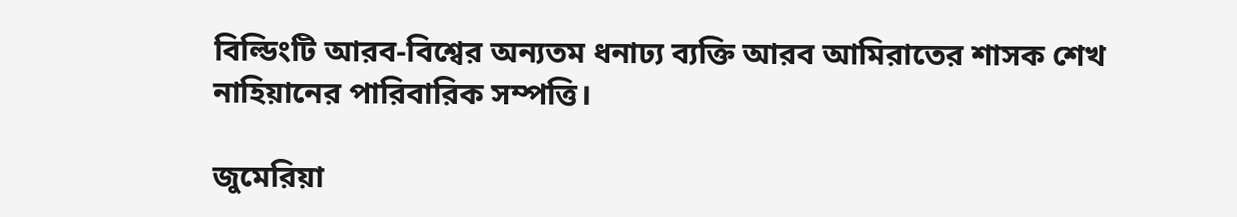বিল্ডিংটি আরব-বিশ্বের অন্যতম ধনাঢ্য ব্যক্তি আরব আমিরাতের শাসক শেখ নাহিয়ানের পারিবারিক সম্পত্তি।

জুমেরিয়া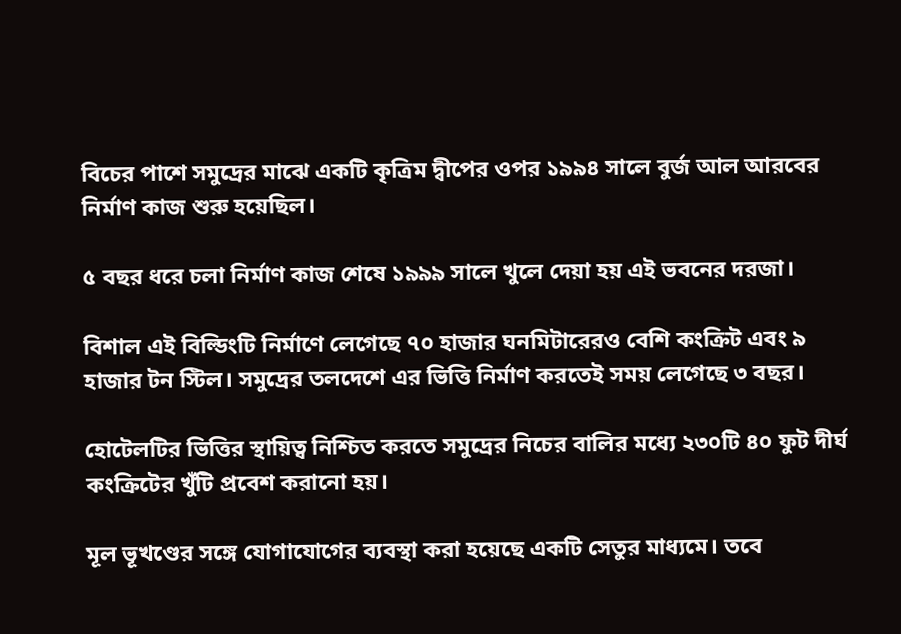বিচের পাশে সমুদ্রের মাঝে একটি কৃত্রিম দ্বীপের ওপর ১৯৯৪ সালে বুর্জ আল আরবের নির্মাণ কাজ শুরু হয়েছিল।

৫ বছর ধরে চলা নির্মাণ কাজ শেষে ১৯৯৯ সালে খুলে দেয়া হয় এই ভবনের দরজা।

বিশাল এই বিল্ডিংটি নির্মাণে লেগেছে ৭০ হাজার ঘনমিটারেরও বেশি কংক্রিট এবং ৯ হাজার টন স্টিল। সমুদ্রের তলদেশে এর ভিত্তি নির্মাণ করতেই সময় লেগেছে ৩ বছর।

হোটেলটির ভিত্তির স্থায়িত্ব নিশ্চিত করতে সমুদ্রের নিচের বালির মধ্যে ২৩০টি ৪০ ফুট দীর্ঘ কংক্রিটের খুঁটি প্রবেশ করানো হয়।

মূল ভূখণ্ডের সঙ্গে যোগাযোগের ব্যবস্থা করা হয়েছে একটি সেতুর মাধ্যমে। তবে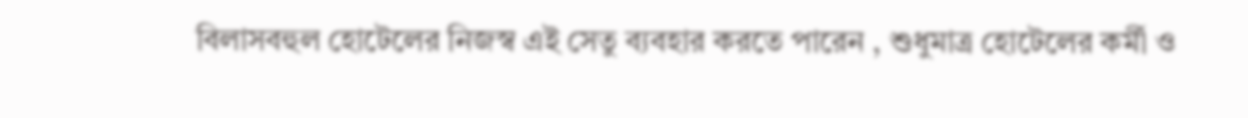বিলাসবহুল হোটেলের নিজস্ব এই সেতু ব্যবহার করতে পারেন , শুধুমাত্র হোটেলের কর্মী ও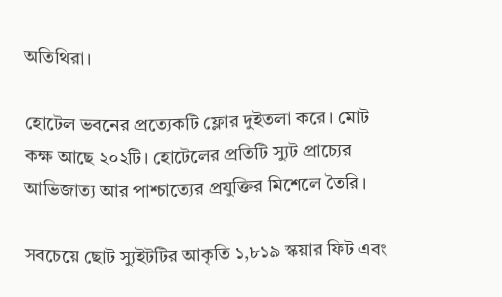অতিথিরা।

হোটেল ভবনের প্রত্যেকটি ফ্লোর দুইতলা করে। মোট কক্ষ আছে ২০২টি। হোটেলের প্রতিটি স্যুট প্রাচ্যের আভিজাত্য আর পাশ্চাত্যের প্রযুক্তির মিশেলে তৈরি।

সবচেয়ে ছোট স্যুইটটির আকৃতি ১,৮১৯ স্কয়ার ফিট এবং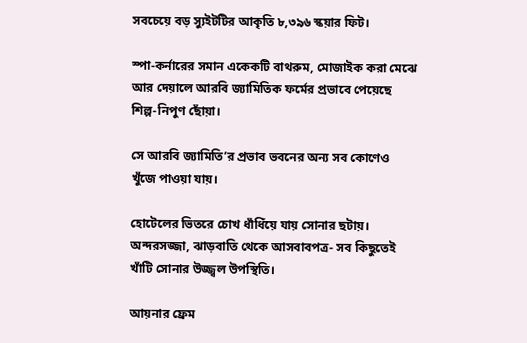সবচেয়ে বড় স্যুইটটির আকৃতি ৮,৩৯৬ স্কয়ার ফিট।

স্পা-কর্নারের সমান একেকটি বাথরুম, মোজাইক করা মেঝে আর দেয়ালে আরবি জ্যামিতিক ফর্মের প্রভাবে পেয়েছে শিল্প-নিপুণ ছোঁয়া।

সে আরবি জ্যামিতি’র প্রভাব ভবনের অন্য সব কোণেও খুঁজে পাওয়া যায়।

হোটেলের ভিতরে চোখ ধাঁধিঁয়ে যায় সোনার ছটায়। অন্দরসজ্জা, ঝাড়বাতি থেকে আসবাবপত্র- সব কিছুতেই খাঁটি সোনার উজ্জ্বল উপস্থিতি।

আয়নার ফ্রেম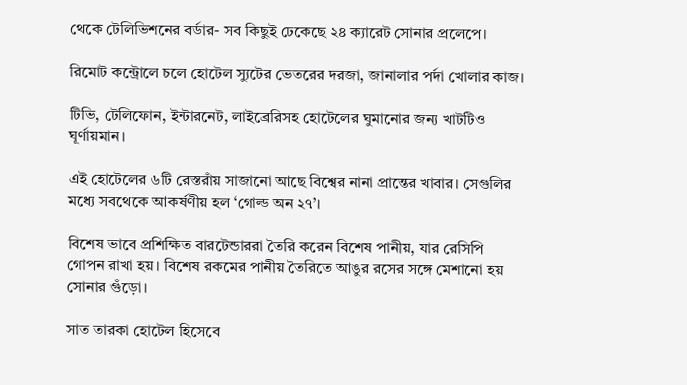থেকে টেলিভিশনের বর্ডার- সব কিছুই ঢেকেছে ২৪ ক্যারেট সোনার প্রলেপে।

রিমোট কন্ট্রোলে চলে হোটেল স্যুটের ভেতরের দরজা, জানালার পর্দা খোলার কাজ।

টিভি, টেলিফোন, ইন্টারনেট, লাইব্রেরিসহ হোটেলের ঘুমানোর জন্য খাটটিও ঘূর্ণায়মান।

এই হোটেলের ৬টি রেস্তরাঁয় সাজানো আছে বিশ্বের নানা প্রান্তের খাবার। সেগুলির মধ্যে সবথেকে আকর্ষণীয় হল ‘গোল্ড অন ২৭’।

বিশেষ ভাবে প্রশিক্ষিত বারটেন্ডাররা তৈরি করেন বিশেষ পানীয়, যার রেসিপি গোপন রাখা হয়। বিশেষ রকমের পানীয় তৈরিতে আঙুর রসের সঙ্গে মেশানো হয় সোনার গুঁড়ো।

সাত তারকা হোটেল হিসেবে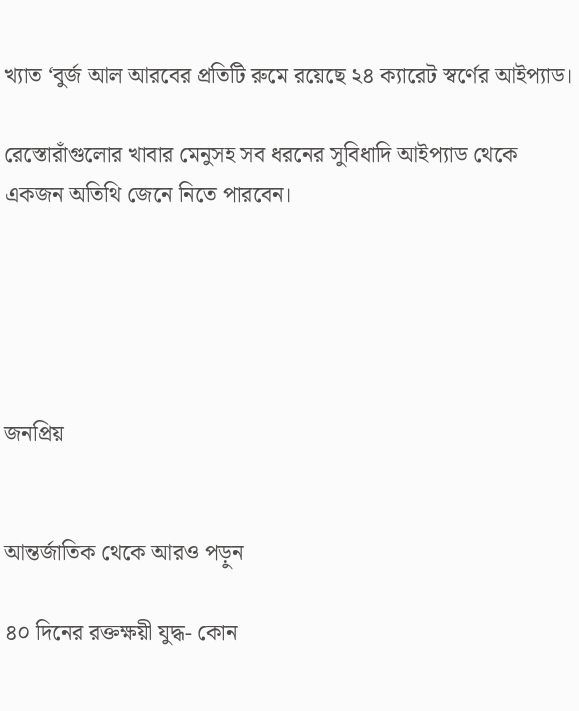খ্যাত ‘বুর্জ আল আরবের প্রতিটি রুমে রয়েছে ২৪ ক্যারেট স্বর্ণের আইপ্যাড।

রেস্তোরাঁগুলোর খাবার মেনুসহ সব ধরনের সুবিধাদি আইপ্যাড থেকে একজন অতিথি জেনে নিতে পারবেন।





জনপ্রিয়


আন্তর্জাতিক থেকে আরও পড়ুন

৪০ দিনের রক্তক্ষয়ী যুদ্ধ- কোন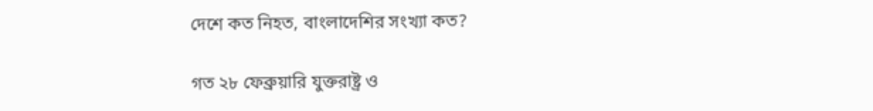দেশে কত নিহত, বাংলাদেশির সংখ্যা কত?

গত ২৮ ফেব্রুয়ারি যুক্তরাষ্ট্র ও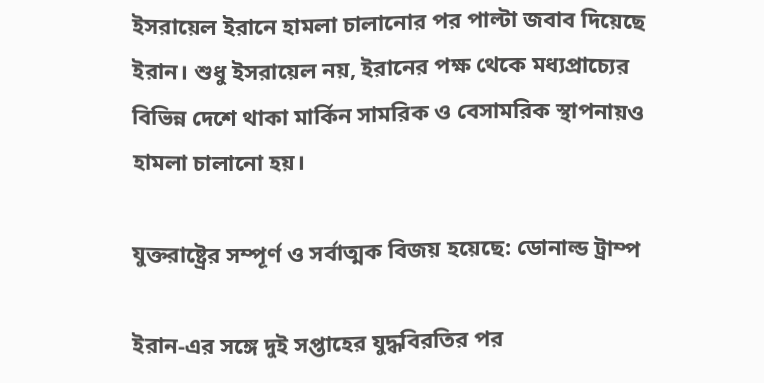ইসরায়েল ইরানে হামলা চালানোর পর পাল্টা জবাব দিয়েছে ইরান। শুধু ইসরায়েল নয়, ইরানের পক্ষ থেকে মধ্যপ্রাচ্যের বিভিন্ন দেশে থাকা মার্কিন সামরিক ও বেসামরিক স্থাপনায়ও হামলা চালানো হয়।

যুক্তরাষ্ট্রের সম্পূর্ণ ও সর্বাত্মক বিজয় হয়েছে: ডোনাল্ড ট্রাম্প

ইরান-এর সঙ্গে দুই সপ্তাহের যুদ্ধবিরতির পর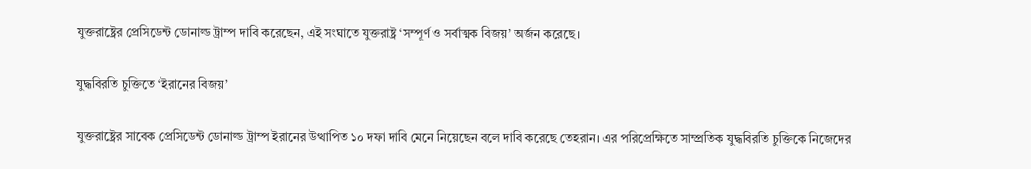যুক্তরাষ্ট্রের প্রেসিডেন্ট ডোনাল্ড ট্রাম্প দাবি করেছেন, এই সংঘাতে যুক্তরাষ্ট্র ‘সম্পূর্ণ ও সর্বাত্মক বিজয়’ অর্জন করেছে।

যুদ্ধবিরতি চুক্তিতে ‘ইরানের বিজয়’

যুক্তরাষ্ট্রের সাবেক প্রেসিডেন্ট ডোনাল্ড ট্রাম্প ইরানের উত্থাপিত ১০ দফা দাবি মেনে নিয়েছেন বলে দাবি করেছে তেহরান। এর পরিপ্রেক্ষিতে সাম্প্রতিক যুদ্ধবিরতি চুক্তিকে নিজেদের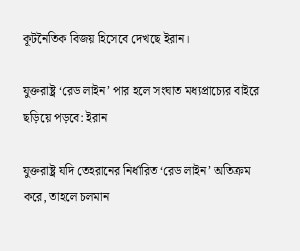কূটনৈতিক বিজয় হিসেবে দেখছে ইরান।

যুক্তরাষ্ট্র ‘রেড লাইন’ পার হলে সংঘাত মধ্যপ্রাচ্যের বাইরে ছড়িয়ে পড়বে: ইরান

যুক্তরাষ্ট্র যদি তেহরানের নির্ধারিত ‘রেড লাইন’ অতিক্রম করে, তাহলে চলমান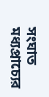সংঘাত মধ্যপ্রাচ্যের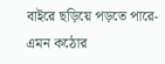বাইরে ছড়িয়ে পড়তে পারে- এমন কঠোর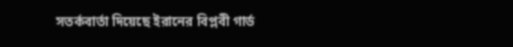সতর্কবার্তা দিয়েছে ইরানের বিপ্লবী গার্ড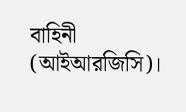বাহিনী (আইআরজিসি)।